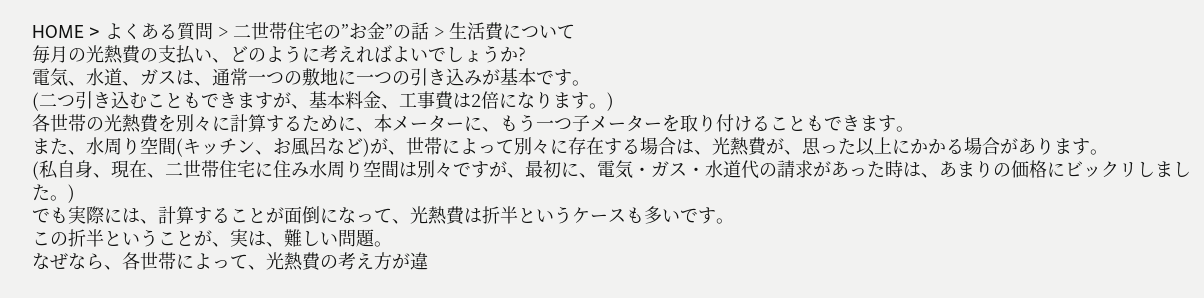HOME > よくある質問 > 二世帯住宅の”お金”の話 > 生活費について
毎月の光熱費の支払い、どのように考えればよいでしょうか?
電気、水道、ガスは、通常一つの敷地に一つの引き込みが基本です。
(二つ引き込むこともできますが、基本料金、工事費は2倍になります。)
各世帯の光熱費を別々に計算するために、本メーターに、もう一つ子メーターを取り付けることもできます。
また、水周り空間(キッチン、お風呂など)が、世帯によって別々に存在する場合は、光熱費が、思った以上にかかる場合があります。
(私自身、現在、二世帯住宅に住み水周り空間は別々ですが、最初に、電気・ガス・水道代の請求があった時は、あまりの価格にビックリしました。)
でも実際には、計算することが面倒になって、光熱費は折半というケースも多いです。
この折半ということが、実は、難しい問題。
なぜなら、各世帯によって、光熱費の考え方が違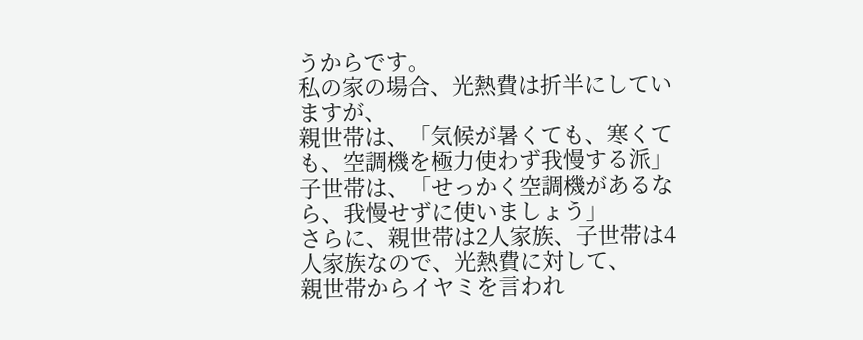うからです。
私の家の場合、光熱費は折半にしていますが、
親世帯は、「気候が暑くても、寒くても、空調機を極力使わず我慢する派」
子世帯は、「せっかく空調機があるなら、我慢せずに使いましょう」
さらに、親世帯は2人家族、子世帯は4人家族なので、光熱費に対して、
親世帯からイヤミを言われ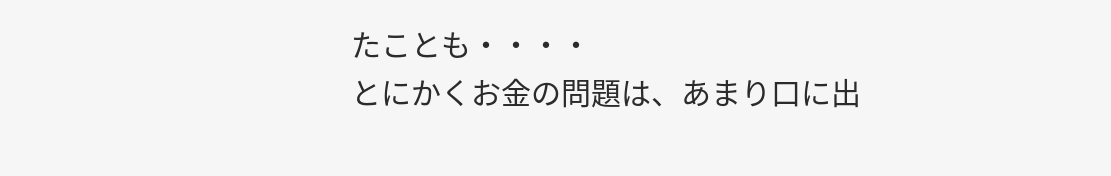たことも・・・・
とにかくお金の問題は、あまり口に出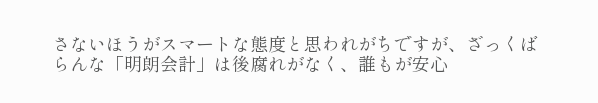さないほうがスマートな態度と思われがちですが、ざっくばらんな「明朗会計」は後腐れがなく、誰もが安心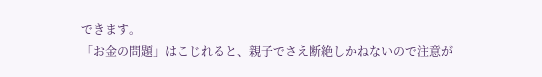できます。
「お金の問題」はこじれると、親子でさえ断絶しかねないので注意が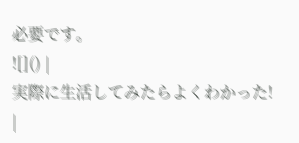必要です。
![]() |
実際に生活してみたらよくわかった! |